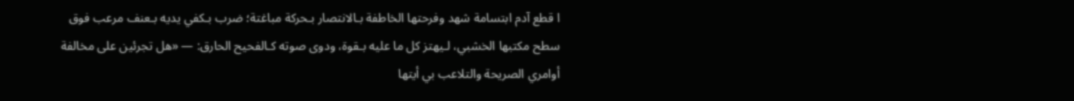ا قطع آدم ابتسامة شهد وفرحتها الخاطفة بـالانتصار بـحركة مباغتة؛ ضرب بـكفي يديه بـعنف مرعب فوق سطح مكتبها الخشبي، لـيهتز كل ما عليه بـقوة، ودوى صوته كـالفحيح الحارق: — «هل تجرئين على مخالفة أوامري الصريحة والتلاعب بي أيتها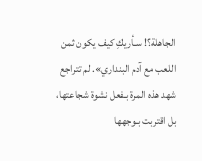الجاهلة؟! سـأريكِ كيف يكون ثمن اللعب مع آدم البنداري». لم تتراجع شهد هذه المرة بـفعل نشوة شجاعتها، بل اقتربت بـوجهها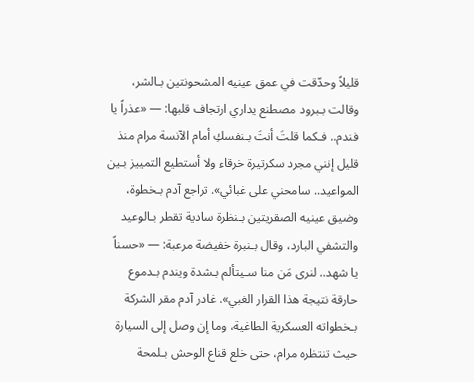قليلاً وحدّقت في عمق عينيه المشحونتين بـالشر، وقالت بـبرود مصطنع يداري ارتجاف قلبها: — «عذراً يا فندم.. فـكما قلتَ أنتَ بـنفسكِ أمام الآنسة مرام منذ قليل إنني مجرد سكرتيرة خرقاء ولا أستطيع التمييز بـين المواعيد.. سامحني على غبائي». تراجع آدم بـخطوة، وضيق عينيه الصقريتين بـنظرة سادية تقطر بـالوعيد والتشفي البارد، وقال بـنبرة خفيضة مرعبة: — «حسناً يا شهد.. لنرى مَن منا سـيتألم بـشدة ويندم بـدموع حارقة نتيجة هذا القرار الغبي». غادر آدم مقر الشركة بـخطواته العسكرية الطاغية، وما إن وصل إلى السيارة حيث تنتظره مرام، حتى خلع قناع الوحش بـلمحة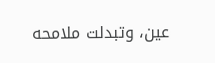عين، وتبدلت ملامحه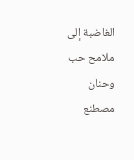الغاضبة إلى ملامح حب وحنان مصطنع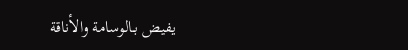يفيض بـالوسامة والأناقة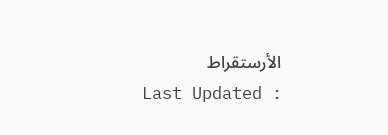الأرستقراط
Last Updated :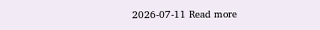2026-07-11 Read more